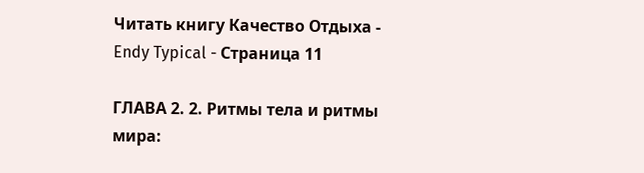Читать книгу Качество Отдыха - Endy Typical - Страница 11

ГЛАВА 2. 2. Ритмы тела и ритмы мира: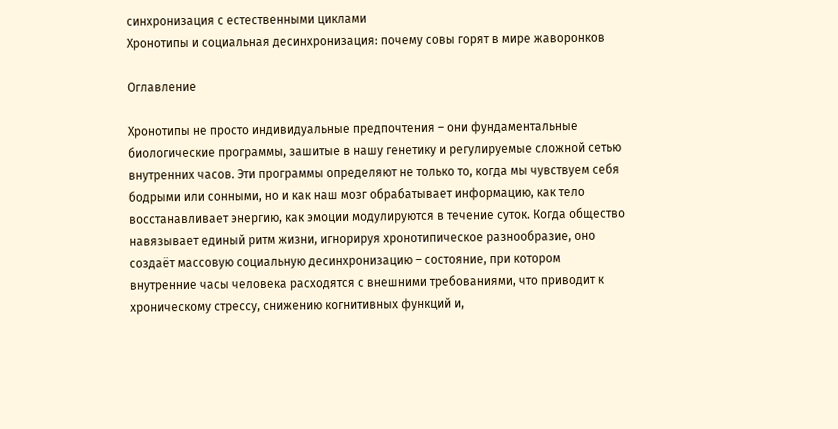синхронизация с естественными циклами
Хронотипы и социальная десинхронизация: почему совы горят в мире жаворонков

Оглавление

Хронотипы не просто индивидуальные предпочтения – они фундаментальные биологические программы, зашитые в нашу генетику и регулируемые сложной сетью внутренних часов. Эти программы определяют не только то, когда мы чувствуем себя бодрыми или сонными, но и как наш мозг обрабатывает информацию, как тело восстанавливает энергию, как эмоции модулируются в течение суток. Когда общество навязывает единый ритм жизни, игнорируя хронотипическое разнообразие, оно создаёт массовую социальную десинхронизацию – состояние, при котором внутренние часы человека расходятся с внешними требованиями, что приводит к хроническому стрессу, снижению когнитивных функций и,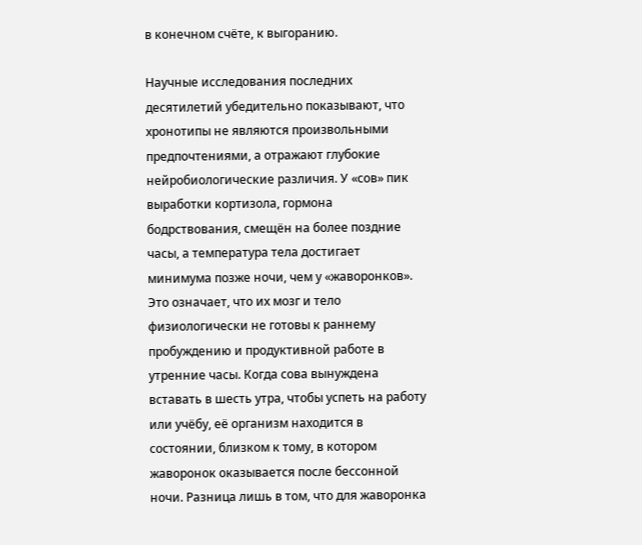в конечном счёте, к выгоранию.

Научные исследования последних десятилетий убедительно показывают, что хронотипы не являются произвольными предпочтениями, а отражают глубокие нейробиологические различия. У «сов» пик выработки кортизола, гормона бодрствования, смещён на более поздние часы, а температура тела достигает минимума позже ночи, чем у «жаворонков». Это означает, что их мозг и тело физиологически не готовы к раннему пробуждению и продуктивной работе в утренние часы. Когда сова вынуждена вставать в шесть утра, чтобы успеть на работу или учёбу, её организм находится в состоянии, близком к тому, в котором жаворонок оказывается после бессонной ночи. Разница лишь в том, что для жаворонка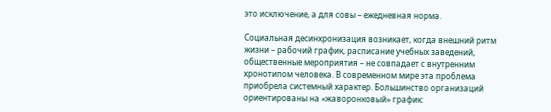это исключение, а для совы – ежедневная норма.

Социальная десинхронизация возникает, когда внешний ритм жизни – рабочий график, расписание учебных заведений, общественные мероприятия – не совпадает с внутренним хронотипом человека. В современном мире эта проблема приобрела системный характер. Большинство организаций ориентированы на «жаворонковый» график: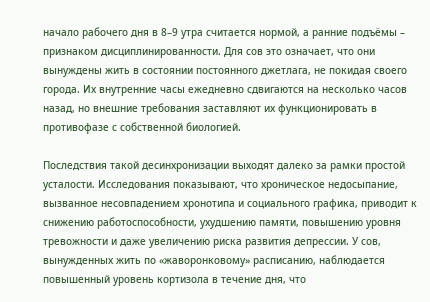начало рабочего дня в 8–9 утра считается нормой, а ранние подъёмы – признаком дисциплинированности. Для сов это означает, что они вынуждены жить в состоянии постоянного джетлага, не покидая своего города. Их внутренние часы ежедневно сдвигаются на несколько часов назад, но внешние требования заставляют их функционировать в противофазе с собственной биологией.

Последствия такой десинхронизации выходят далеко за рамки простой усталости. Исследования показывают, что хроническое недосыпание, вызванное несовпадением хронотипа и социального графика, приводит к снижению работоспособности, ухудшению памяти, повышению уровня тревожности и даже увеличению риска развития депрессии. У сов, вынужденных жить по «жаворонковому» расписанию, наблюдается повышенный уровень кортизола в течение дня, что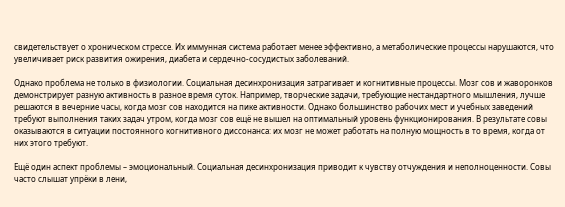свидетельствует о хроническом стрессе. Их иммунная система работает менее эффективно, а метаболические процессы нарушаются, что увеличивает риск развития ожирения, диабета и сердечно-сосудистых заболеваний.

Однако проблема не только в физиологии. Социальная десинхронизация затрагивает и когнитивные процессы. Мозг сов и жаворонков демонстрирует разную активность в разное время суток. Например, творческие задачи, требующие нестандартного мышления, лучше решаются в вечерние часы, когда мозг сов находится на пике активности. Однако большинство рабочих мест и учебных заведений требуют выполнения таких задач утром, когда мозг сов ещё не вышел на оптимальный уровень функционирования. В результате совы оказываются в ситуации постоянного когнитивного диссонанса: их мозг не может работать на полную мощность в то время, когда от них этого требуют.

Ещё один аспект проблемы – эмоциональный. Социальная десинхронизация приводит к чувству отчуждения и неполноценности. Совы часто слышат упрёки в лени,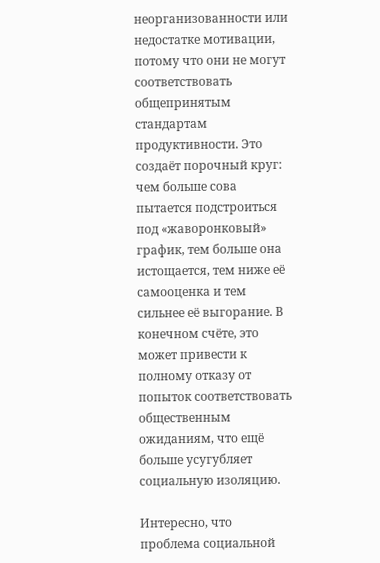неорганизованности или недостатке мотивации, потому что они не могут соответствовать общепринятым стандартам продуктивности. Это создаёт порочный круг: чем больше сова пытается подстроиться под «жаворонковый» график, тем больше она истощается, тем ниже её самооценка и тем сильнее её выгорание. В конечном счёте, это может привести к полному отказу от попыток соответствовать общественным ожиданиям, что ещё больше усугубляет социальную изоляцию.

Интересно, что проблема социальной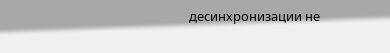десинхронизации не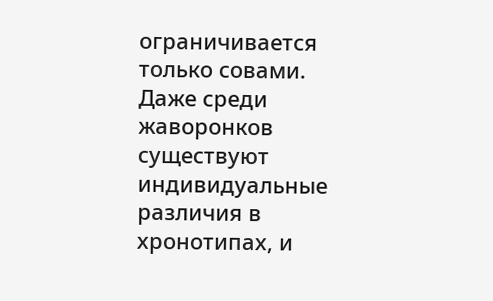ограничивается только совами. Даже среди жаворонков существуют индивидуальные различия в хронотипах, и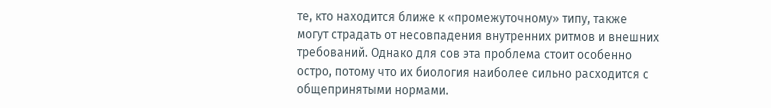те, кто находится ближе к «промежуточному» типу, также могут страдать от несовпадения внутренних ритмов и внешних требований. Однако для сов эта проблема стоит особенно остро, потому что их биология наиболее сильно расходится с общепринятыми нормами.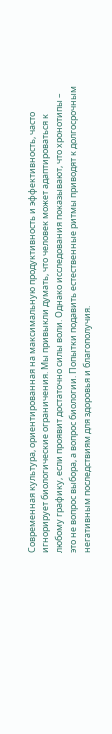Современная культура, ориентированная на максимальную продуктивность и эффективность, часто игнорирует биологические ограничения. Мы привыкли думать, что человек может адаптироваться к любому графику, если проявит достаточно силы воли. Однако исследования показывают, что хронотипы – это не вопрос выбора, а вопрос биологии. Попытки подавить естественные ритмы приводят к долгосрочным негативным последствиям для здоровья и благополучия.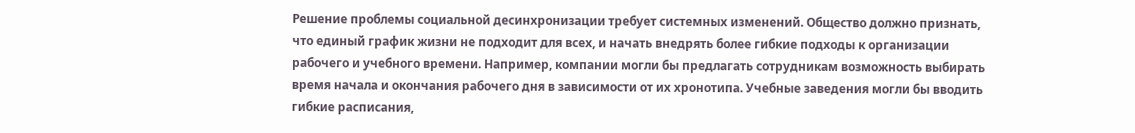Решение проблемы социальной десинхронизации требует системных изменений. Общество должно признать, что единый график жизни не подходит для всех, и начать внедрять более гибкие подходы к организации рабочего и учебного времени. Например, компании могли бы предлагать сотрудникам возможность выбирать время начала и окончания рабочего дня в зависимости от их хронотипа. Учебные заведения могли бы вводить гибкие расписания,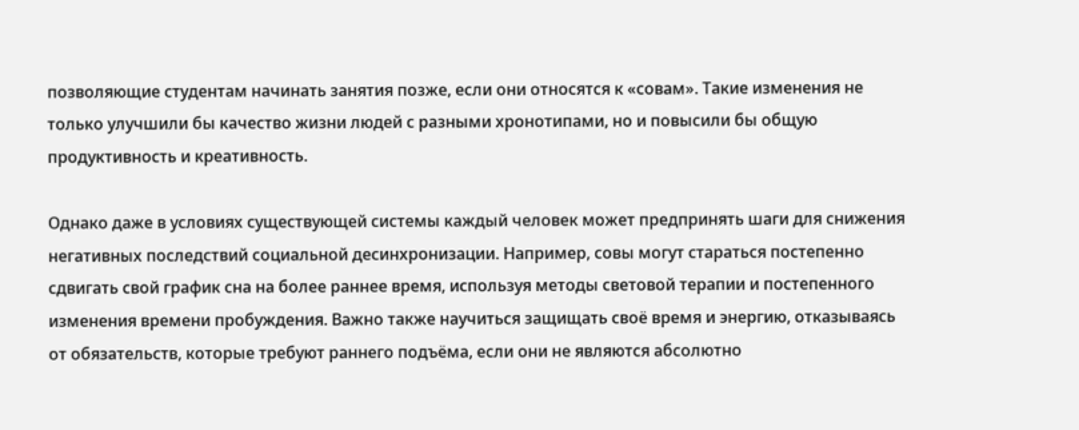позволяющие студентам начинать занятия позже, если они относятся к «совам». Такие изменения не только улучшили бы качество жизни людей с разными хронотипами, но и повысили бы общую продуктивность и креативность.

Однако даже в условиях существующей системы каждый человек может предпринять шаги для снижения негативных последствий социальной десинхронизации. Например, совы могут стараться постепенно сдвигать свой график сна на более раннее время, используя методы световой терапии и постепенного изменения времени пробуждения. Важно также научиться защищать своё время и энергию, отказываясь от обязательств, которые требуют раннего подъёма, если они не являются абсолютно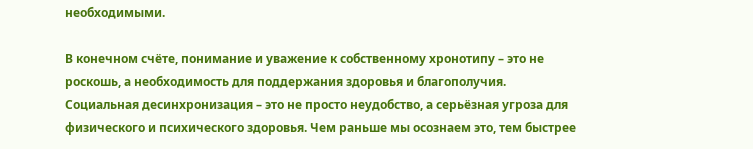необходимыми.

В конечном счёте, понимание и уважение к собственному хронотипу – это не роскошь, а необходимость для поддержания здоровья и благополучия. Социальная десинхронизация – это не просто неудобство, а серьёзная угроза для физического и психического здоровья. Чем раньше мы осознаем это, тем быстрее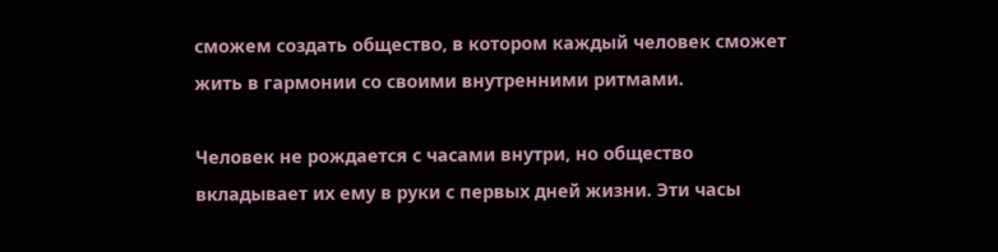сможем создать общество, в котором каждый человек сможет жить в гармонии со своими внутренними ритмами.

Человек не рождается с часами внутри, но общество вкладывает их ему в руки с первых дней жизни. Эти часы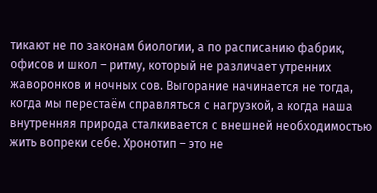тикают не по законам биологии, а по расписанию фабрик, офисов и школ – ритму, который не различает утренних жаворонков и ночных сов. Выгорание начинается не тогда, когда мы перестаём справляться с нагрузкой, а когда наша внутренняя природа сталкивается с внешней необходимостью жить вопреки себе. Хронотип – это не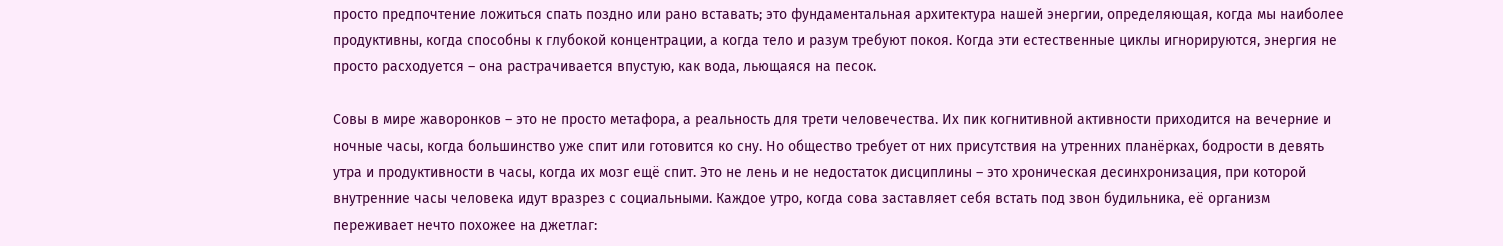просто предпочтение ложиться спать поздно или рано вставать; это фундаментальная архитектура нашей энергии, определяющая, когда мы наиболее продуктивны, когда способны к глубокой концентрации, а когда тело и разум требуют покоя. Когда эти естественные циклы игнорируются, энергия не просто расходуется – она растрачивается впустую, как вода, льющаяся на песок.

Совы в мире жаворонков – это не просто метафора, а реальность для трети человечества. Их пик когнитивной активности приходится на вечерние и ночные часы, когда большинство уже спит или готовится ко сну. Но общество требует от них присутствия на утренних планёрках, бодрости в девять утра и продуктивности в часы, когда их мозг ещё спит. Это не лень и не недостаток дисциплины – это хроническая десинхронизация, при которой внутренние часы человека идут вразрез с социальными. Каждое утро, когда сова заставляет себя встать под звон будильника, её организм переживает нечто похожее на джетлаг: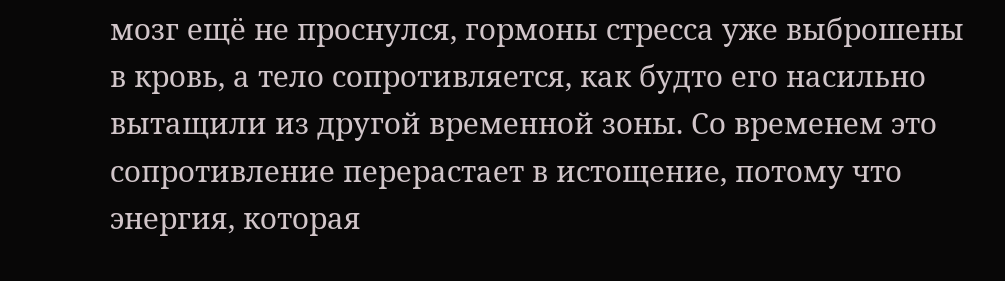мозг ещё не проснулся, гормоны стресса уже выброшены в кровь, а тело сопротивляется, как будто его насильно вытащили из другой временной зоны. Со временем это сопротивление перерастает в истощение, потому что энергия, которая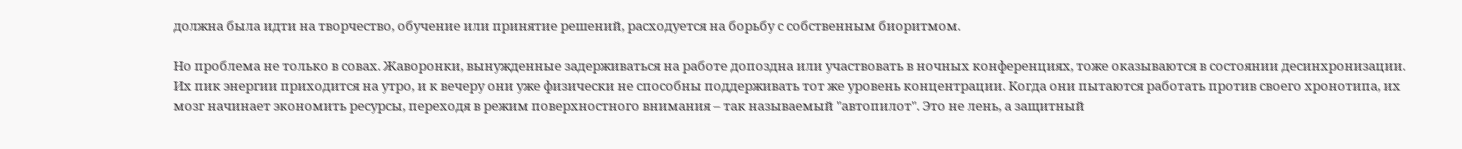должна была идти на творчество, обучение или принятие решений, расходуется на борьбу с собственным биоритмом.

Но проблема не только в совах. Жаворонки, вынужденные задерживаться на работе допоздна или участвовать в ночных конференциях, тоже оказываются в состоянии десинхронизации. Их пик энергии приходится на утро, и к вечеру они уже физически не способны поддерживать тот же уровень концентрации. Когда они пытаются работать против своего хронотипа, их мозг начинает экономить ресурсы, переходя в режим поверхностного внимания – так называемый "автопилот". Это не лень, а защитный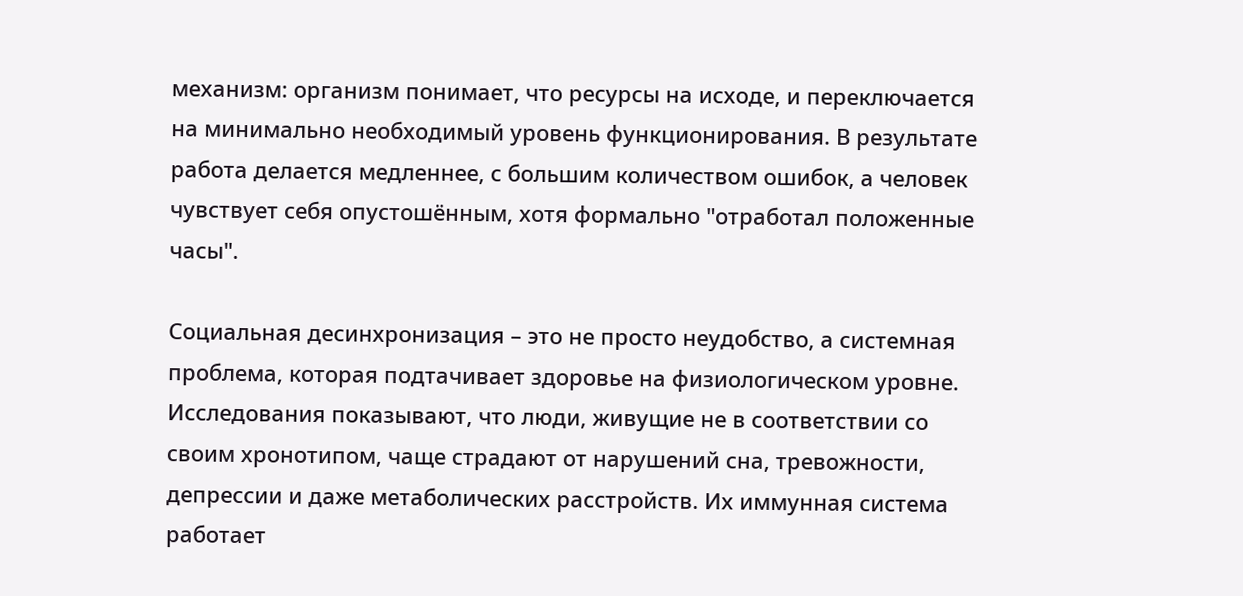механизм: организм понимает, что ресурсы на исходе, и переключается на минимально необходимый уровень функционирования. В результате работа делается медленнее, с большим количеством ошибок, а человек чувствует себя опустошённым, хотя формально "отработал положенные часы".

Социальная десинхронизация – это не просто неудобство, а системная проблема, которая подтачивает здоровье на физиологическом уровне. Исследования показывают, что люди, живущие не в соответствии со своим хронотипом, чаще страдают от нарушений сна, тревожности, депрессии и даже метаболических расстройств. Их иммунная система работает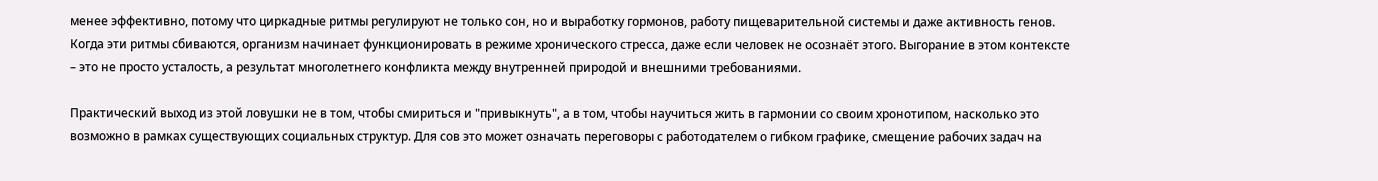менее эффективно, потому что циркадные ритмы регулируют не только сон, но и выработку гормонов, работу пищеварительной системы и даже активность генов. Когда эти ритмы сбиваются, организм начинает функционировать в режиме хронического стресса, даже если человек не осознаёт этого. Выгорание в этом контексте – это не просто усталость, а результат многолетнего конфликта между внутренней природой и внешними требованиями.

Практический выход из этой ловушки не в том, чтобы смириться и "привыкнуть", а в том, чтобы научиться жить в гармонии со своим хронотипом, насколько это возможно в рамках существующих социальных структур. Для сов это может означать переговоры с работодателем о гибком графике, смещение рабочих задач на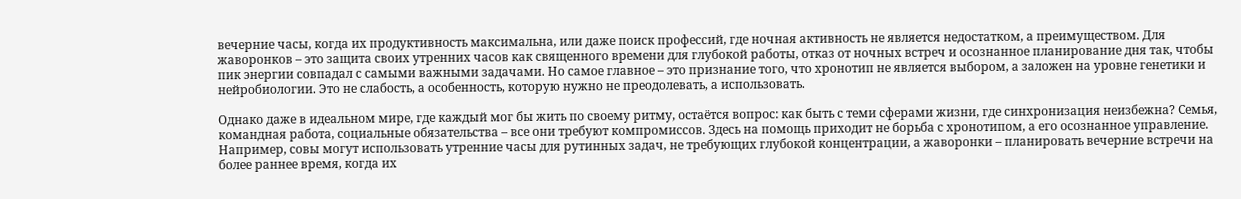вечерние часы, когда их продуктивность максимальна, или даже поиск профессий, где ночная активность не является недостатком, а преимуществом. Для жаворонков – это защита своих утренних часов как священного времени для глубокой работы, отказ от ночных встреч и осознанное планирование дня так, чтобы пик энергии совпадал с самыми важными задачами. Но самое главное – это признание того, что хронотип не является выбором, а заложен на уровне генетики и нейробиологии. Это не слабость, а особенность, которую нужно не преодолевать, а использовать.

Однако даже в идеальном мире, где каждый мог бы жить по своему ритму, остаётся вопрос: как быть с теми сферами жизни, где синхронизация неизбежна? Семья, командная работа, социальные обязательства – все они требуют компромиссов. Здесь на помощь приходит не борьба с хронотипом, а его осознанное управление. Например, совы могут использовать утренние часы для рутинных задач, не требующих глубокой концентрации, а жаворонки – планировать вечерние встречи на более раннее время, когда их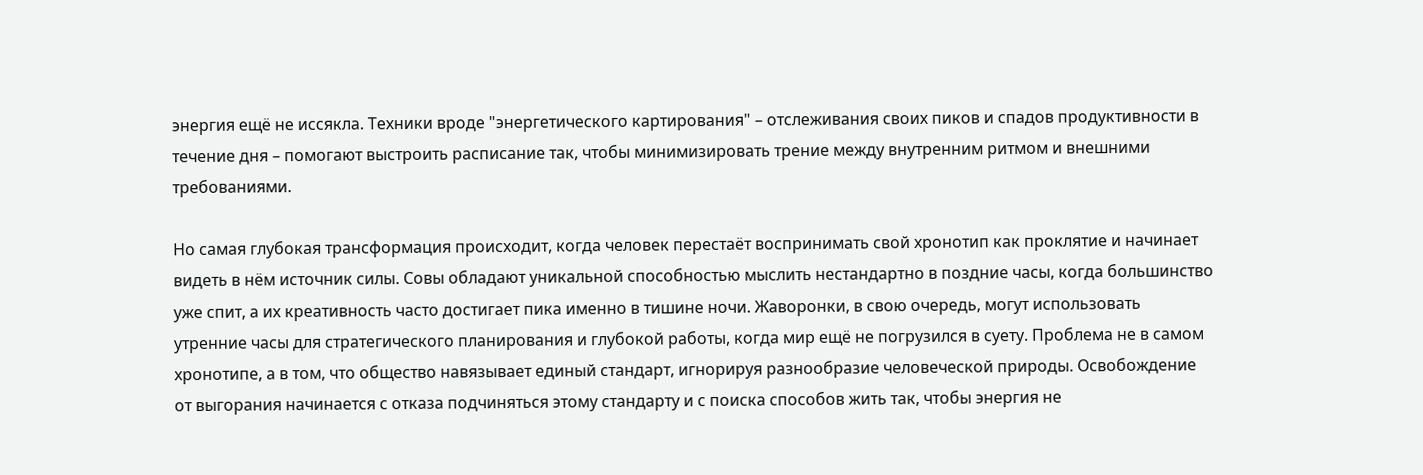энергия ещё не иссякла. Техники вроде "энергетического картирования" – отслеживания своих пиков и спадов продуктивности в течение дня – помогают выстроить расписание так, чтобы минимизировать трение между внутренним ритмом и внешними требованиями.

Но самая глубокая трансформация происходит, когда человек перестаёт воспринимать свой хронотип как проклятие и начинает видеть в нём источник силы. Совы обладают уникальной способностью мыслить нестандартно в поздние часы, когда большинство уже спит, а их креативность часто достигает пика именно в тишине ночи. Жаворонки, в свою очередь, могут использовать утренние часы для стратегического планирования и глубокой работы, когда мир ещё не погрузился в суету. Проблема не в самом хронотипе, а в том, что общество навязывает единый стандарт, игнорируя разнообразие человеческой природы. Освобождение от выгорания начинается с отказа подчиняться этому стандарту и с поиска способов жить так, чтобы энергия не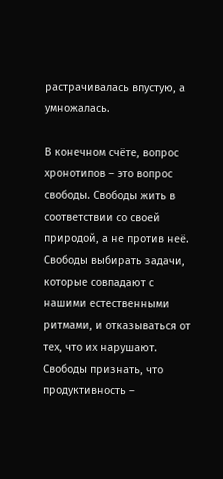растрачивалась впустую, а умножалась.

В конечном счёте, вопрос хронотипов – это вопрос свободы. Свободы жить в соответствии со своей природой, а не против неё. Свободы выбирать задачи, которые совпадают с нашими естественными ритмами, и отказываться от тех, что их нарушают. Свободы признать, что продуктивность –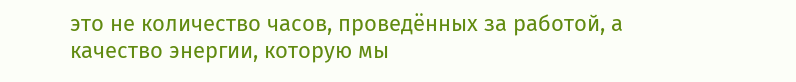это не количество часов, проведённых за работой, а качество энергии, которую мы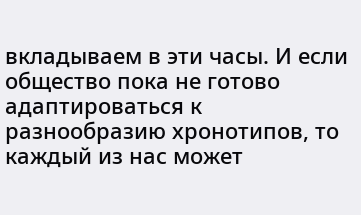вкладываем в эти часы. И если общество пока не готово адаптироваться к разнообразию хронотипов, то каждый из нас может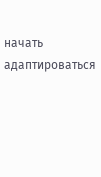начать адаптироваться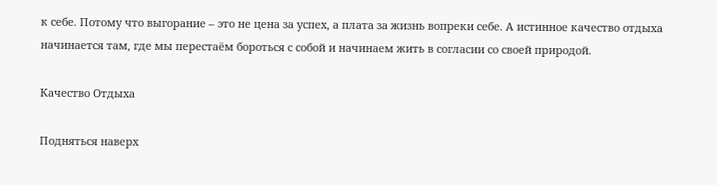к себе. Потому что выгорание – это не цена за успех, а плата за жизнь вопреки себе. А истинное качество отдыха начинается там, где мы перестаём бороться с собой и начинаем жить в согласии со своей природой.

Качество Отдыха

Подняться наверх